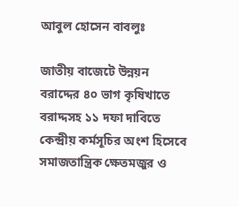আবুল হোসেন বাবলুঃ

জাতীয় বাজেটে উন্নয়ন বরাদ্দের ৪০ ভাগ কৃষিখাতে বরাদ্দসহ ১১ দফা দাবিতে কেন্দ্রীয় কর্মসূচির অংশ হিসেবে সমাজতান্ত্রিক ক্ষেতমজুর ও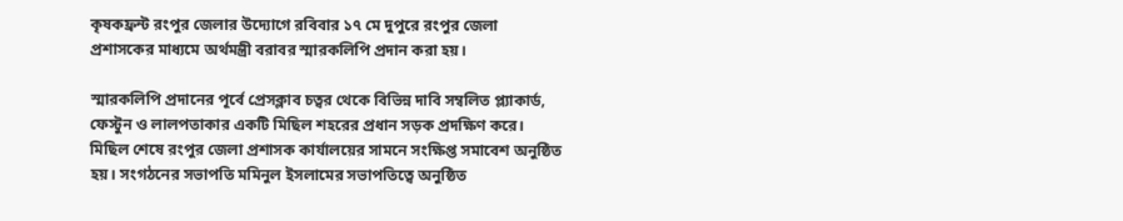কৃষকফ্রন্ট রংপুর জেলার উদ্যোগে রবিবার ১৭ মে দুপুরে রংপুর জেলা প্রশাসকের মাধ্যমে অর্থমন্ত্রী বরাবর স্মারকলিপি প্রদান করা হয়।

স্মারকলিপি প্রদানের পূর্বে প্রেসক্লাব চত্বর থেকে বিভিন্ন দাবি সম্বলিত প্ল্যাকার্ড, ফেস্টুন ও লালপতাকার একটি মিছিল শহরের প্রধান সড়ক প্রদক্ষিণ করে। মিছিল শেষে রংপুর জেলা প্রশাসক কার্যালয়ের সামনে সংক্ষিপ্ত সমাবেশ অনুষ্ঠিত হয়। সংগঠনের সভাপতি মমিনুল ইসলামের সভাপতিত্বে অনুষ্ঠিত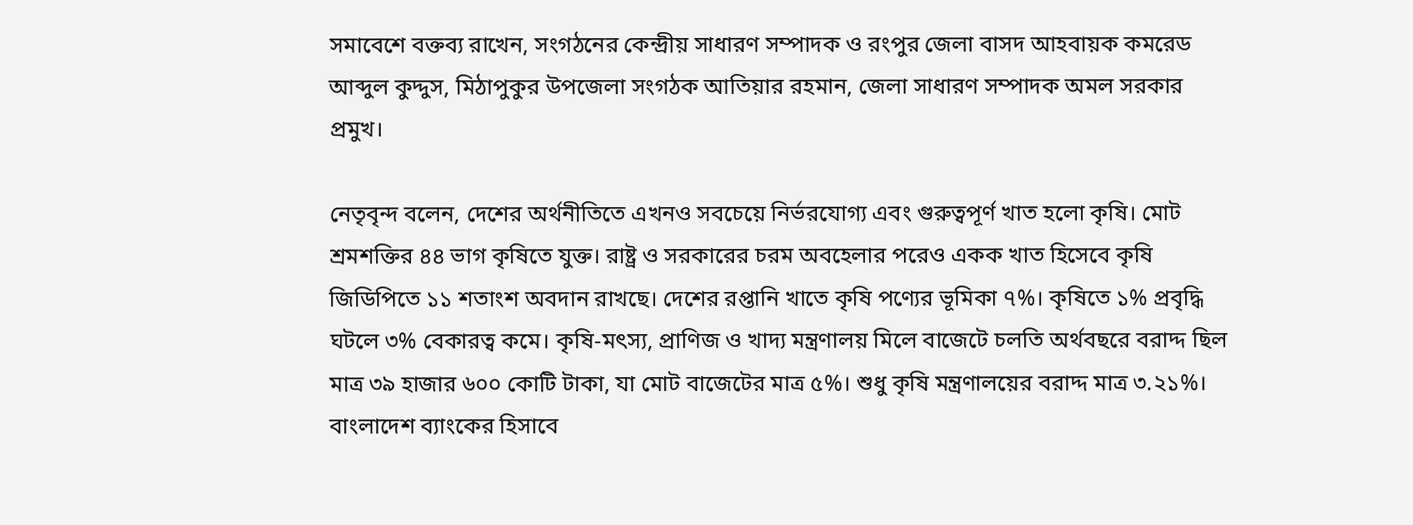সমাবেশে বক্তব্য রাখেন, সংগঠনের কেন্দ্রীয় সাধারণ সম্পাদক ও রংপুর জেলা বাসদ আহবায়ক কমরেড আব্দুল কুদ্দুস, মিঠাপুকুর উপজেলা সংগঠক আতিয়ার রহমান, জেলা সাধারণ সম্পাদক অমল সরকার প্রমুখ।

নেতৃবৃন্দ বলেন, দেশের অর্থনীতিতে এখনও সবচেয়ে নির্ভরযোগ্য এবং গুরুত্বপূর্ণ খাত হলো কৃষি। মোট শ্রমশক্তির ৪৪ ভাগ কৃষিতে যুক্ত। রাষ্ট্র ও সরকারের চরম অবহেলার পরেও একক খাত হিসেবে কৃষি জিডিপিতে ১১ শতাংশ অবদান রাখছে। দেশের রপ্তানি খাতে কৃষি পণ্যের ভূমিকা ৭%। কৃষিতে ১% প্রবৃদ্ধি ঘটলে ৩% বেকারত্ব কমে। কৃষি-মৎস্য, প্রাণিজ ও খাদ্য মন্ত্রণালয় মিলে বাজেটে চলতি অর্থবছরে বরাদ্দ ছিল মাত্র ৩৯ হাজার ৬০০ কোটি টাকা, যা মোট বাজেটের মাত্র ৫%। শুধু কৃষি মন্ত্রণালয়ের বরাদ্দ মাত্র ৩.২১%। বাংলাদেশ ব্যাংকের হিসাবে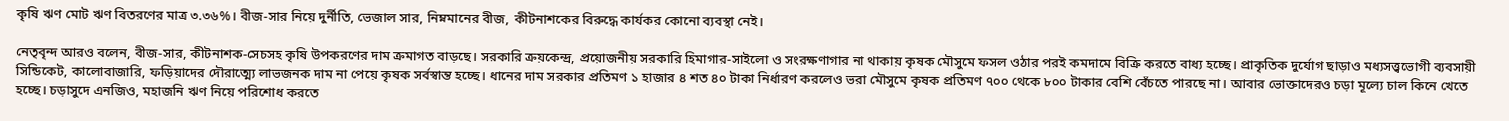কৃষি ঋণ মোট ঋণ বিতরণের মাত্র ৩.৩৬%। বীজ-সার নিয়ে দুর্নীতি, ভেজাল সার, নিম্নমানের বীজ, কীটনাশকের বিরুদ্ধে কার্যকর কোনো ব্যবস্থা নেই।

নেতৃবৃন্দ আরও বলেন, বীজ-সার, কীটনাশক-সেচসহ কৃষি উপকরণের দাম ক্রমাগত বাড়ছে। সরকারি ক্রয়কেন্দ্র, প্রয়োজনীয় সরকারি হিমাগার-সাইলো ও সংরক্ষণাগার না থাকায় কৃষক মৌসুমে ফসল ওঠার পরই কমদামে বিক্রি করতে বাধ্য হচ্ছে। প্রাকৃতিক দুর্যোগ ছাড়াও মধ্যসত্ত্বভোগী ব্যবসায়ী সিন্ডিকেট, কালোবাজারি, ফড়িয়াদের দৌরাত্ম্যে লাভজনক দাম না পেয়ে কৃষক সর্বস্বান্ত হচ্ছে। ধানের দাম সরকার প্রতিমণ ১ হাজার ৪ শত ৪০ টাকা নির্ধারণ করলেও ভরা মৌসুমে কৃষক প্রতিমণ ৭০০ থেকে ৮০০ টাকার বেশি বেঁচতে পারছে না। আবার ভোক্তাদেরও চড়া মূল্যে চাল কিনে খেতে হচ্ছে। চড়াসুদে এনজিও, মহাজনি ঋণ নিয়ে পরিশোধ করতে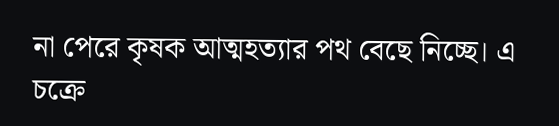না পেরে কৃষক আত্মহত্যার পথ বেছে নিচ্ছে। এ চক্রে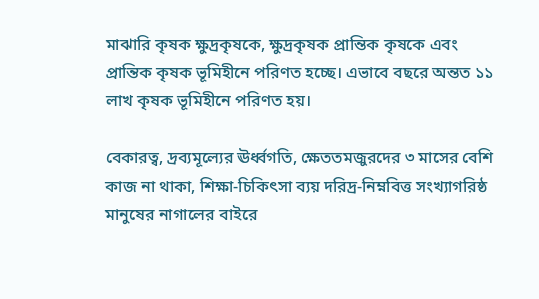মাঝারি কৃষক ক্ষুদ্রকৃষকে, ক্ষুদ্রকৃষক প্রান্তিক কৃষকে এবং প্রান্তিক কৃষক ভূমিহীনে পরিণত হচ্ছে। এভাবে বছরে অন্তত ১১ লাখ কৃষক ভূমিহীনে পরিণত হয়।

বেকারত্ব, দ্রব্যমূল্যের ঊর্ধ্বগতি, ক্ষেততমজুরদের ৩ মাসের বেশি কাজ না থাকা, শিক্ষা-চিকিৎসা ব্যয় দরিদ্র-নিম্নবিত্ত সংখ্যাগরিষ্ঠ মানুষের নাগালের বাইরে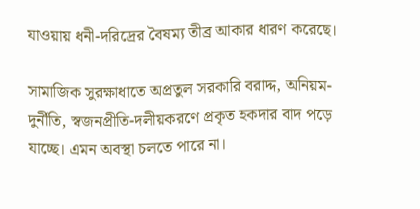যাওয়ায় ধনী-দরিদ্রের বৈষম্য তীব্র আকার ধারণ করেছে।

সামাজিক সুরক্ষাধাতে অপ্রতুল সরকারি বরাদ্দ, অনিয়ম-দুর্নীতি, স্বজনপ্রীতি-দলীয়করণে প্রকৃত হকদার বাদ পড়ে যাচ্ছে। এমন অবস্থা চলতে পারে না।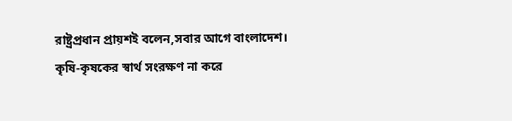রাষ্ট্রপ্রধান প্রায়শই বলেন,সবার আগে বাংলাদেশ। কৃষি-কৃষকের স্বার্থ সংরক্ষণ না করে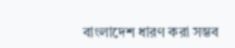বাংলাদেশ ধারণ করা সম্ভব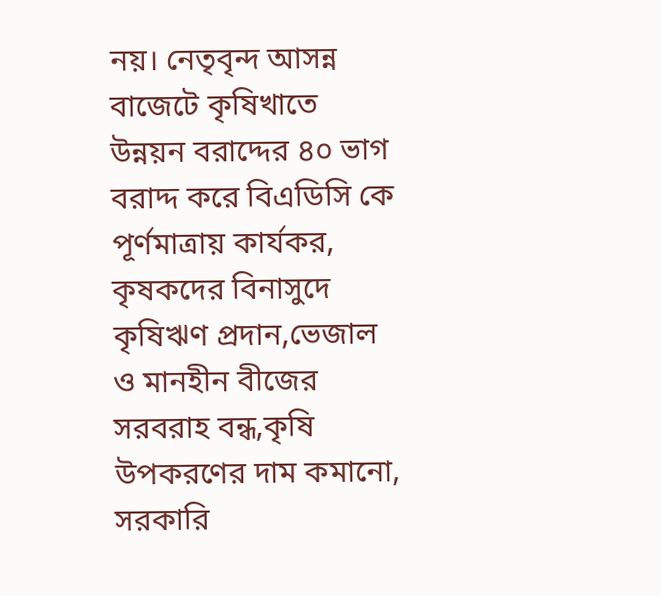নয়। নেতৃবৃন্দ আসন্ন বাজেটে কৃষিখাতে উন্নয়ন বরাদ্দের ৪০ ভাগ বরাদ্দ করে বিএডিসি কে পূর্ণমাত্রায় কার্যকর, কৃষকদের বিনাসুদে কৃষিঋণ প্রদান,ভেজাল ও মানহীন বীজের সরবরাহ বন্ধ,কৃষি উপকরণের দাম কমানো, সরকারি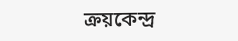ক্রয়কেন্দ্র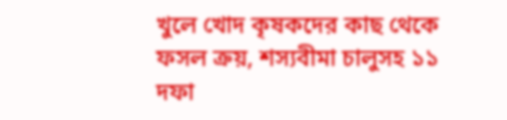খুলে খোদ কৃষকদের কাছ থেকে ফসল ক্রয়, শস্যবীমা চালুসহ ১১ দফা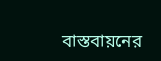বাস্তবায়নের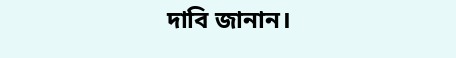দাবি জানান।